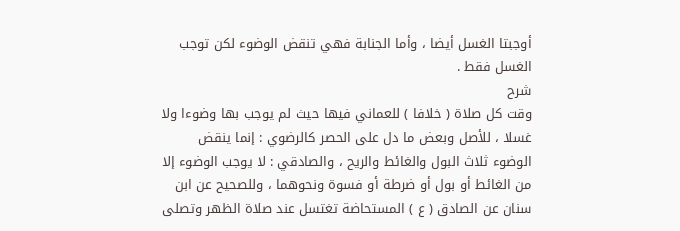أوجبتا الغسل أيضا ، وأما الجنابة فهي تنقض الوضوء لكن توجب الغسل فقط .
شرح
وقت كل صلاة ( خلافا ) للعماني فيها حيث لم يوجب بها وضوءا ولا غسلا ، للأصل وبعض ما دل على الحصر كالرضوي : إنما ينقض الوضوء ثلاث البول والغائط والريح ، والصادقي : لا يوجب الوضوء إلا من الغائط أو بول أو ضرطة أو فسوة ونحوهما ، وللصحيح عن ابن سنان عن الصادق ( ع ) المستحاضة تغتسل عند صلاة الظهر وتصلى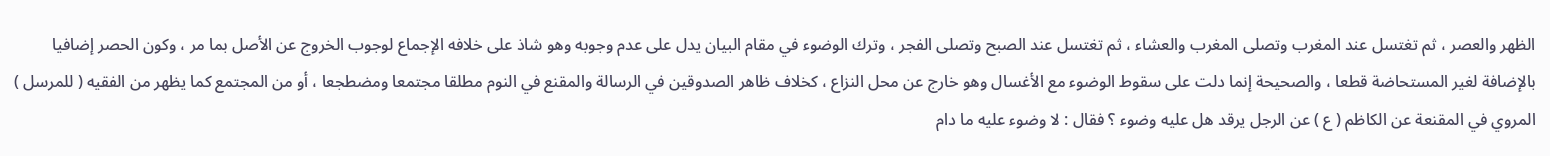الظهر والعصر ، ثم تغتسل عند المغرب وتصلى المغرب والعشاء ، ثم تغتسل عند الصبح وتصلى الفجر ، وترك الوضوء في مقام البيان يدل على عدم وجوبه وهو شاذ على خلافه الإجماع لوجوب الخروج عن الأصل بما مر ، وكون الحصر إضافيا بالإضافة لغير المستحاضة قطعا ، والصحيحة إنما دلت على سقوط الوضوء مع الأغسال وهو خارج عن محل النزاع ، كخلاف ظاهر الصدوقين في الرسالة والمقنع في النوم مطلقا مجتمعا ومضطجعا ، أو من المجتمع كما يظهر من الفقيه ( للمرسل ) المروي في المقنعة عن الكاظم ( ع ) عن الرجل يرقد هل عليه وضوء ؟ فقال : لا وضوء عليه ما دام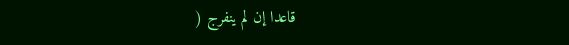قاعدا إن لم ينفرج (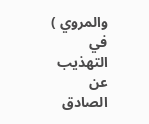والمروي ) في التهذيب عن الصادق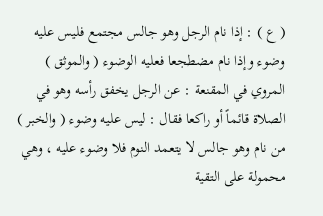( ع ) : إذا نام الرجل وهو جالس مجتمع فليس عليه وضوء وإذا نام مضطجعا فعليه الوضوء ( والموثق ) المروي في المقنعة : عن الرجل يخفق رأسه وهو في الصلاة قائماً أو راكعا فقال : ليس عليه وضوء ( والخبر ) من نام وهو جالس لا يتعمد النوم فلا وضوء عليه ، وهي محمولة على التقية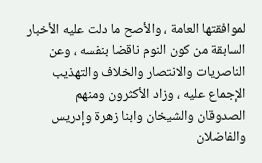لموافقتها العامة ، والأصح ما دلت عليه الأخبار السابقة من كون النوم ناقضا بنفسه ، وعن الناصريات والانتصار والخلاف والتهذيب الإجماع عليه ، وزاد الأكثرون ومنهم الصدوقان والشيخان وابنا زهرة وإدريس والفاضلان